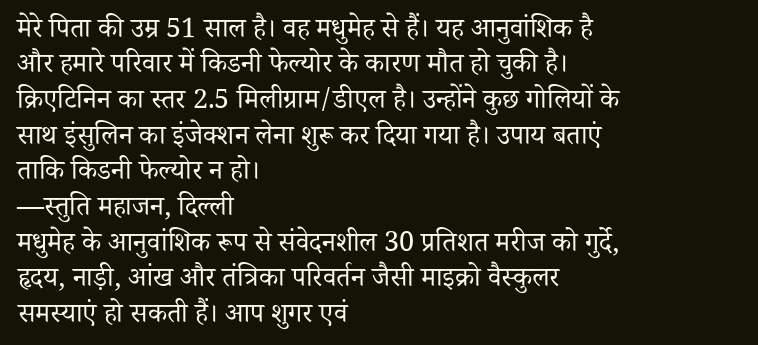मेरे पिता की उम्र 51 साल है। वह मधुमेह से हैं। यह आनुवांशिक है और हमारे परिवार में किडनी फेल्योर के कारण मौत हो चुकी है। क्रिएटिनिन का स्तर 2.5 मिलीग्राम/डीएल है। उन्होंने कुछ गोलियों के साथ इंसुलिन का इंजेक्शन लेना शुरू कर दिया गया है। उपाय बताएं ताकि किडनी फेल्योर न हो।
—स्तुति महाजन, दिल्ली
मधुमेह के आनुवांशिक रूप से संवेदनशील 30 प्रतिशत मरीज को गुर्दे, हृदय, नाड़ी, आंख और तंत्रिका परिवर्तन जैसी माइक्रो वैस्कुलर समस्याएं हो सकती हैं। आप शुगर एवं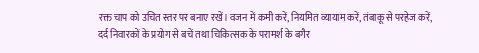रक्त चाप को उचित स्तर पर बनाए रखें। वजन में कमी करें, नियमित व्यायाम करें, तंबाकू से परहेज करें, दर्द निवारकों के प्रयोग से बचें तथा चिकित्सक के परामर्श के बगैर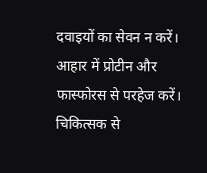दवाइयों का सेवन न करें। आहार में प्रोटीन और फास्फोरस से परहेज करें। चिकित्सक से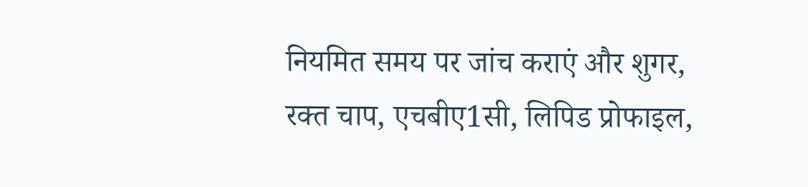नियमित समय पर जांच कराएं और शुगर, रक्त चाप, एचबीए1सी, लिपिड प्रोफाइल,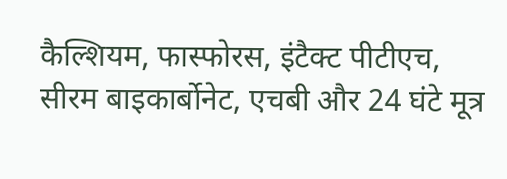कैल्शियम, फास्फोरस, इंटैक्ट पीटीएच, सीरम बाइकार्बोनेट, एचबी और 24 घंटे मूत्र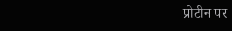प्रोटीन पर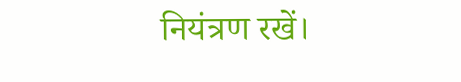नियंत्रण रखें।